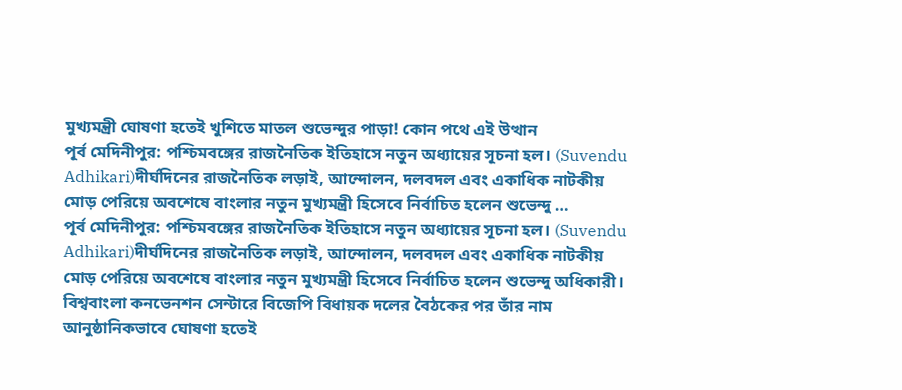মুখ্যমন্ত্রী ঘোষণা হতেই খুশিতে মাতল শুভেন্দুর পাড়া! কোন পথে এই উত্থান
পূর্ব মেদিনীপুর: পশ্চিমবঙ্গের রাজনৈতিক ইতিহাসে নতুন অধ্যায়ের সূচনা হল। (Suvendu Adhikari)দীর্ঘদিনের রাজনৈতিক লড়াই, আন্দোলন, দলবদল এবং একাধিক নাটকীয় মোড় পেরিয়ে অবশেষে বাংলার নতুন মুখ্যমন্ত্রী হিসেবে নির্বাচিত হলেন শুভেন্দু …
পূর্ব মেদিনীপুর: পশ্চিমবঙ্গের রাজনৈতিক ইতিহাসে নতুন অধ্যায়ের সূচনা হল। (Suvendu Adhikari)দীর্ঘদিনের রাজনৈতিক লড়াই, আন্দোলন, দলবদল এবং একাধিক নাটকীয় মোড় পেরিয়ে অবশেষে বাংলার নতুন মুখ্যমন্ত্রী হিসেবে নির্বাচিত হলেন শুভেন্দু অধিকারী। বিশ্ববাংলা কনভেনশন সেন্টারে বিজেপি বিধায়ক দলের বৈঠকের পর তাঁর নাম আনুষ্ঠানিকভাবে ঘোষণা হতেই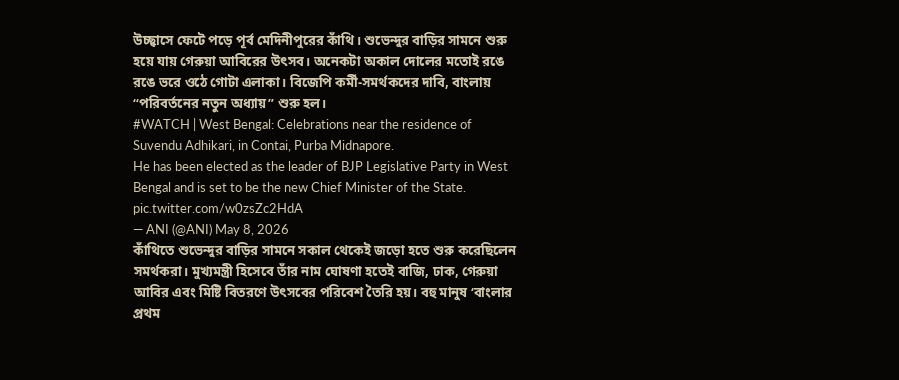উচ্ছ্বাসে ফেটে পড়ে পূর্ব মেদিনীপুরের কাঁথি। শুভেন্দুর বাড়ির সামনে শুরু হয়ে যায় গেরুয়া আবিরের উৎসব। অনেকটা অকাল দোলের মতোই রঙে রঙে ভরে ওঠে গোটা এলাকা। বিজেপি কর্মী-সমর্থকদের দাবি, বাংলায় “পরিবর্তনের নতুন অধ্যায়” শুরু হল।
#WATCH | West Bengal: Celebrations near the residence of Suvendu Adhikari, in Contai, Purba Midnapore.
He has been elected as the leader of BJP Legislative Party in West Bengal and is set to be the new Chief Minister of the State. pic.twitter.com/w0zsZc2HdA
— ANI (@ANI) May 8, 2026
কাঁথিতে শুভেন্দুর বাড়ির সামনে সকাল থেকেই জড়ো হতে শুরু করেছিলেন সমর্থকরা। মুখ্যমন্ত্রী হিসেবে তাঁর নাম ঘোষণা হতেই বাজি, ঢাক, গেরুয়া আবির এবং মিষ্টি বিতরণে উৎসবের পরিবেশ তৈরি হয়। বহু মানুষ ‘বাংলার প্রথম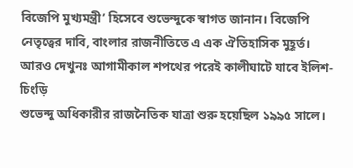বিজেপি মুখ্যমন্ত্রী’ হিসেবে শুভেন্দুকে স্বাগত জানান। বিজেপি নেতৃত্বের দাবি, বাংলার রাজনীতিতে এ এক ঐতিহাসিক মুহূর্ত।
আরও দেখুনঃ আগামীকাল শপথের পরেই কালীঘাটে যাবে ইলিশ-চিংড়ি
শুভেন্দু অধিকারীর রাজনৈতিক যাত্রা শুরু হয়েছিল ১৯৯৫ সালে।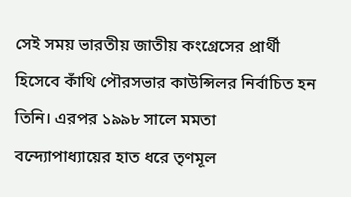সেই সময় ভারতীয় জাতীয় কংগ্রেসের প্রার্থী হিসেবে কাঁথি পৌরসভার কাউন্সিলর নির্বাচিত হন তিনি। এরপর ১৯৯৮ সালে মমতা বন্দ্যোপাধ্যায়ের হাত ধরে তৃণমূল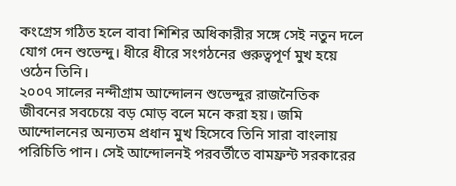কংগ্রেস গঠিত হলে বাবা শিশির অধিকারীর সঙ্গে সেই নতুন দলে যোগ দেন শুভেন্দু। ধীরে ধীরে সংগঠনের গুরুত্বপূর্ণ মুখ হয়ে ওঠেন তিনি।
২০০৭ সালের নন্দীগ্রাম আন্দোলন শুভেন্দুর রাজনৈতিক জীবনের সবচেয়ে বড় মোড় বলে মনে করা হয়। জমি আন্দোলনের অন্যতম প্রধান মুখ হিসেবে তিনি সারা বাংলায় পরিচিতি পান। সেই আন্দোলনই পরবর্তীতে বামফ্রন্ট সরকারের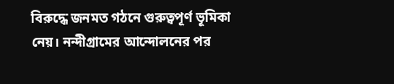বিরুদ্ধে জনমত গঠনে গুরুত্বপূর্ণ ভূমিকা নেয়। নন্দীগ্রামের আন্দোলনের পর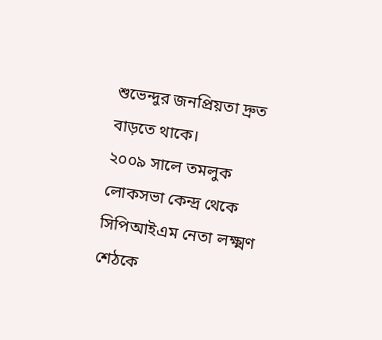শুভেন্দুর জনপ্রিয়তা দ্রুত বাড়তে থাকে।
২০০৯ সালে তমলুক লোকসভা কেন্দ্র থেকে সিপিআইএম নেতা লক্ষ্মণ শেঠকে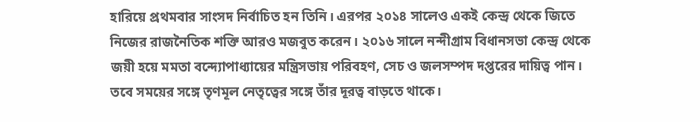হারিয়ে প্রথমবার সাংসদ নির্বাচিত হন তিনি। এরপর ২০১৪ সালেও একই কেন্দ্র থেকে জিতে নিজের রাজনৈতিক শক্তি আরও মজবুত করেন। ২০১৬ সালে নন্দীগ্রাম বিধানসভা কেন্দ্র থেকে জয়ী হয়ে মমতা বন্দ্যোপাধ্যায়ের মন্ত্রিসভায় পরিবহণ, সেচ ও জলসম্পদ দপ্তরের দায়িত্ব পান।
তবে সময়ের সঙ্গে তৃণমূল নেতৃত্বের সঙ্গে তাঁর দূরত্ব বাড়তে থাকে।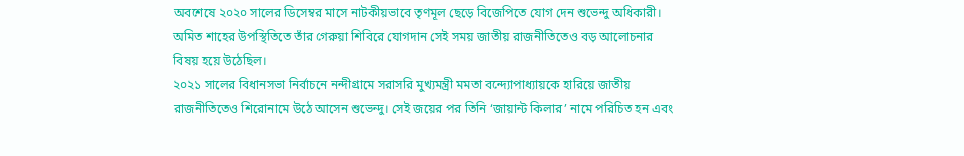অবশেষে ২০২০ সালের ডিসেম্বর মাসে নাটকীয়ভাবে তৃণমূল ছেড়ে বিজেপিতে যোগ দেন শুভেন্দু অধিকারী। অমিত শাহের উপস্থিতিতে তাঁর গেরুয়া শিবিরে যোগদান সেই সময় জাতীয় রাজনীতিতেও বড় আলোচনার বিষয় হয়ে উঠেছিল।
২০২১ সালের বিধানসভা নির্বাচনে নন্দীগ্রামে সরাসরি মুখ্যমন্ত্রী মমতা বন্দ্যোপাধ্যায়কে হারিয়ে জাতীয় রাজনীতিতেও শিরোনামে উঠে আসেন শুভেন্দু। সেই জয়ের পর তিনি ‘জায়ান্ট কিলার’ নামে পরিচিত হন এবং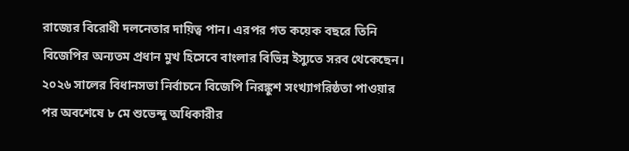রাজ্যের বিরোধী দলনেতার দায়িত্ব পান। এরপর গত কয়েক বছরে তিনি বিজেপির অন্যতম প্রধান মুখ হিসেবে বাংলার বিভিন্ন ইস্যুতে সরব থেকেছেন।
২০২৬ সালের বিধানসভা নির্বাচনে বিজেপি নিরঙ্কুশ সংখ্যাগরিষ্ঠতা পাওয়ার পর অবশেষে ৮ মে শুভেন্দু অধিকারীর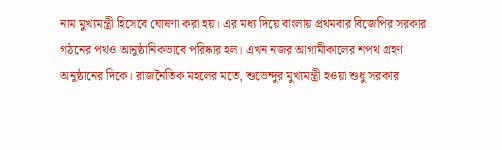নাম মুখ্যমন্ত্রী হিসেবে ঘোষণা করা হয়। এর মধ্য দিয়ে বাংলায় প্রথমবার বিজেপির সরকার গঠনের পথও আনুষ্ঠানিকভাবে পরিষ্কার হল। এখন নজর আগামীকালের শপথ গ্রহণ অনুষ্ঠানের দিকে। রাজনৈতিক মহলের মতে, শুভেন্দুর মুখ্যমন্ত্রী হওয়া শুধু সরকার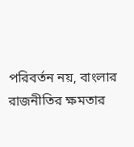পরিবর্তন নয়, বাংলার রাজনীতির ক্ষমতার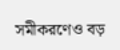সমীকরণেও বড়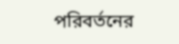পরিবর্তনের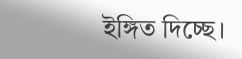ইঙ্গিত দিচ্ছে।